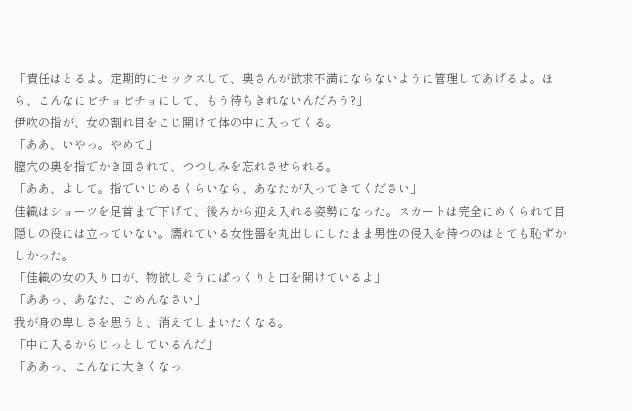「責任はとるよ。定期的にセックスして、奥さんが欲求不満にならないように管理してあげるよ。ほら、こんなにビチョビチョにして、もう待ちきれないんだろう?」
伊吹の指が、女の割れ目をこじ開けて体の中に入ってくる。
「ああ、いやっ。やめて」
膣穴の奥を指でかき回されて、つつしみを忘れさせられる。
「ああ、よして。指でいじめるくらいなら、あなたが入ってきてください」
佳織はショーツを足首まで下げて、後ろから迎え入れる姿勢になった。スカートは完全にめくられて目隠しの役には立っていない。濡れている女性器を丸出しにしたまま男性の侵入を待つのはとても恥ずかしかった。
「佳織の女の入り口が、物欲しそうにぱっくりと口を開けているよ」
「ああっ、あなた、ごめんなさい」
我が身の卑しさを思うと、消えてしまいたくなる。
「中に入るからじっとしているんだ」
「ああっ、こんなに大きくなっ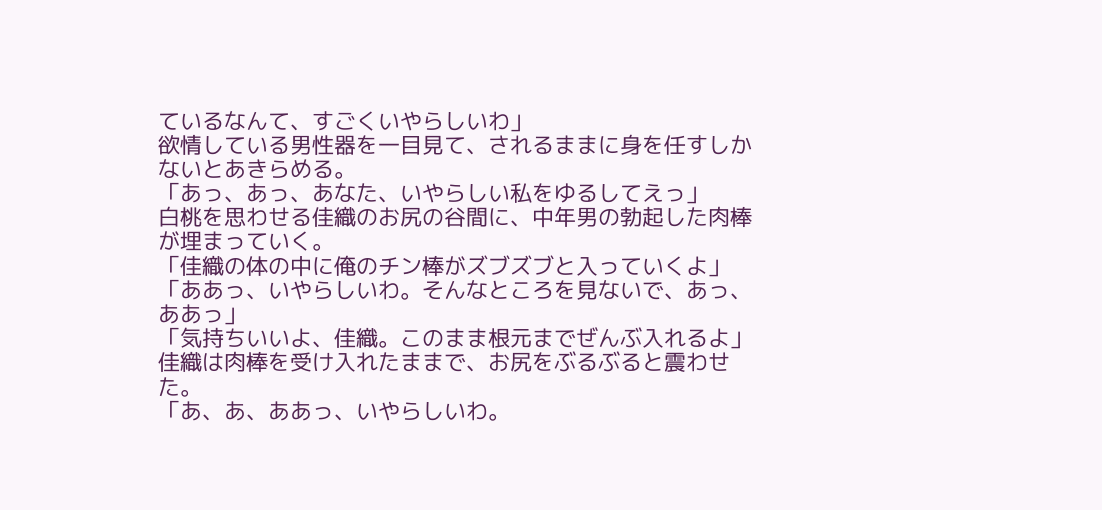ているなんて、すごくいやらしいわ」
欲情している男性器を一目見て、されるままに身を任すしかないとあきらめる。
「あっ、あっ、あなた、いやらしい私をゆるしてえっ」
白桃を思わせる佳織のお尻の谷間に、中年男の勃起した肉棒が埋まっていく。
「佳織の体の中に俺のチン棒がズブズブと入っていくよ」
「ああっ、いやらしいわ。そんなところを見ないで、あっ、ああっ」
「気持ちいいよ、佳織。このまま根元までぜんぶ入れるよ」
佳織は肉棒を受け入れたままで、お尻をぶるぶると震わせた。
「あ、あ、ああっ、いやらしいわ。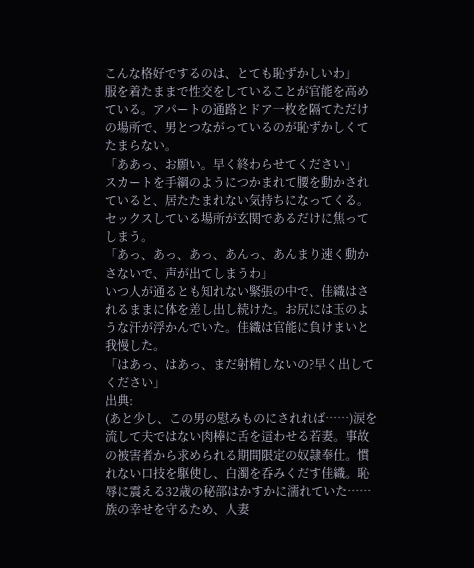こんな格好でするのは、とても恥ずかしいわ」
服を着たままで性交をしていることが官能を高めている。アパートの通路とドア一枚を隔てただけの場所で、男とつながっているのが恥ずかしくてたまらない。
「ああっ、お願い。早く終わらせてください」
スカートを手綱のようにつかまれて腰を動かされていると、居たたまれない気持ちになってくる。セックスしている場所が玄関であるだけに焦ってしまう。
「あっ、あっ、あっ、あんっ、あんまり速く動かさないで、声が出てしまうわ」
いつ人が通るとも知れない緊張の中で、佳織はされるままに体を差し出し続けた。お尻には玉のような汗が浮かんでいた。佳織は官能に負けまいと我慢した。
「はあっ、はあっ、まだ射精しないの?早く出してください」
出典:
(あと少し、この男の慰みものにされれば……)涙を流して夫ではない肉棒に舌を這わせる若妻。事故の被害者から求められる期間限定の奴隷奉仕。慣れない口技を駆使し、白濁を呑みくだす佳織。恥辱に震える32歳の秘部はかすかに濡れていた……族の幸せを守るため、人妻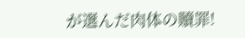が選んだ肉体の贖罪!